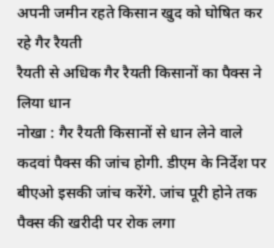अपनी जमीन रहते किसान खुद को घोषित कर रहे गैर रैयती
रैयती से अधिक गैर रैयती किसानों का पैक्स ने लिया धान
नोखा : गैर रैयती किसानों से धान लेने वाले कदवां पैक्स की जांच होगी. डीएम के निर्देश पर बीएओ इसकी जांच करेंगे. जांच पूरी होने तक पैक्स की खरीदी पर रोक लगा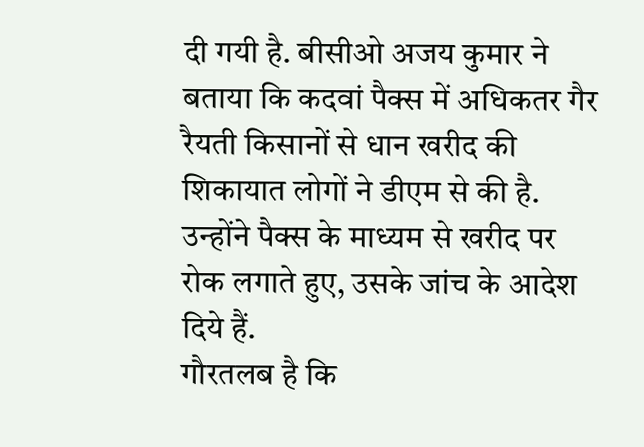दी गयी है. बीसीओ अजय कुमार ने बताया कि कदवां पैक्स में अधिकतर गैर रैयती किसानों से धान खरीद की शिकायात लोगों ने डीएम से की है. उन्होंने पैक्स के माध्यम से खरीद पर रोक लगाते हुए, उसके जांच के आदेश दिये हैं.
गौरतलब है कि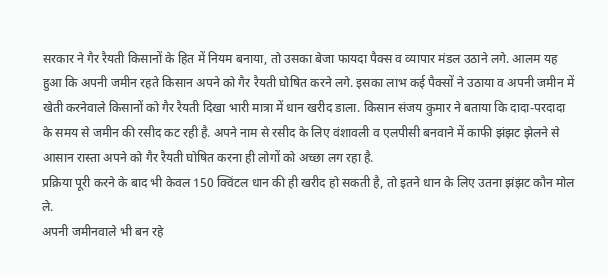सरकार ने गैर रैयती किसानों के हित में नियम बनाया, तो उसका बेजा फायदा पैक्स व व्यापार मंडल उठाने लगे. आलम यह हुआ कि अपनी जमीन रहते किसान अपने को गैर रैयती घोषित करने लगे. इसका लाभ कई पैक्सों ने उठाया व अपनी जमीन में खेती करनेवाले किसानों को गैर रैयती दिखा भारी मात्रा में धान खरीद डाला. किसान संजय कुमार ने बताया कि दादा-परदादा के समय से जमीन की रसीद कट रही है. अपने नाम से रसीद के लिए वंशावली व एलपीसी बनवाने में काफी झंझट झेलने से आसान रास्ता अपने को गैर रैयती घोषित करना ही लोगों को अच्छा लग रहा है.
प्रक्रिया पूरी करने के बाद भी केवल 150 क्विंटल धान की ही खरीद हो सकती है, तो इतने धान के लिए उतना झंझट कौन मोल ले.
अपनी जमीनवाले भी बन रहे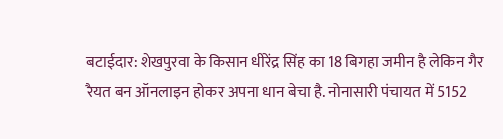बटाईदार: शेखपुरवा के किसान धीरेंद्र सिंह का 18 बिगहा जमीन है लेकिन गैर रैयत बन ऑनलाइन होकर अपना धान बेचा है. नोनासारी पंचायत में 5152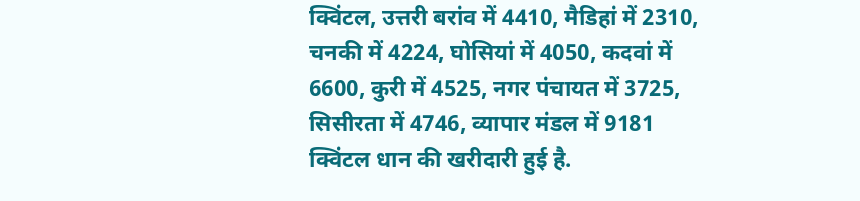क्विंटल, उत्तरी बरांव में 4410, मैडिहां में 2310, चनकी में 4224, घोसियां में 4050, कदवां में 6600, कुरी में 4525, नगर पंचायत में 3725, सिसीरता में 4746, व्यापार मंडल में 9181 क्विंटल धान की खरीदारी हुई है.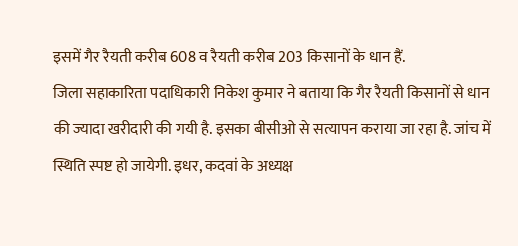इसमें गैर रैयती करीब 608 व रैयती करीब 203 किसानों के धान हैं.
जिला सहाकारिता पदाधिकारी निकेश कुमार ने बताया कि गैर रैयती किसानों से धान की ज्यादा खरीदारी की गयी है. इसका बीसीओ से सत्यापन कराया जा रहा है. जांच में स्थिति स्पष्ट हो जायेगी. इधर, कदवां के अध्यक्ष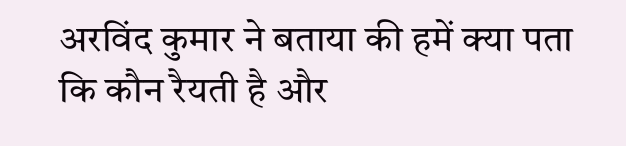अरविंद कुमार ने बताया की हमें क्या पता कि कौन रैयती है और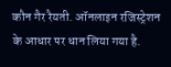कौन गैर रैयती. ऑनलाइन रजिस्ट्रेशन के आधार पर धान लिया गया है.